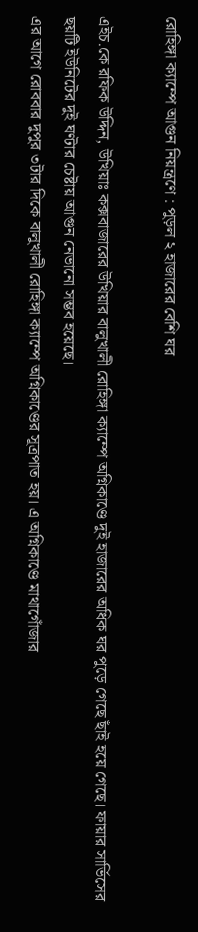রোহিঙ্গা ক্যাম্পে আগুন নিয়ন্ত্রণে : পুড়ল ২ হাজারের বেশি ঘর

এইচ.কে রফিক উদ্দিন, উখিয়াঃ কক্সবাজারের উখিয়ার বালুখালী রোহিঙ্গা ক্যাম্পে অগ্নিকাণ্ডে দুই হাজারের অধিক ঘর পুড়ে গেছে ছাঁই হয়ে গেছে। ফায়ার সার্ভিসের ছয়টি ইউনিটের দুই ঘণ্টার চেষ্টায় আগুন নেভানো সম্ভব হয়েছে।
এর আগে রোববার দুপুর ৩টার দিকে বালুখালী রোহিঙ্গা ক্যাম্পে অগ্নিকাণ্ডের সূত্রপাত হয়। এ অগ্নিকাণ্ডে মাথাগোঁজার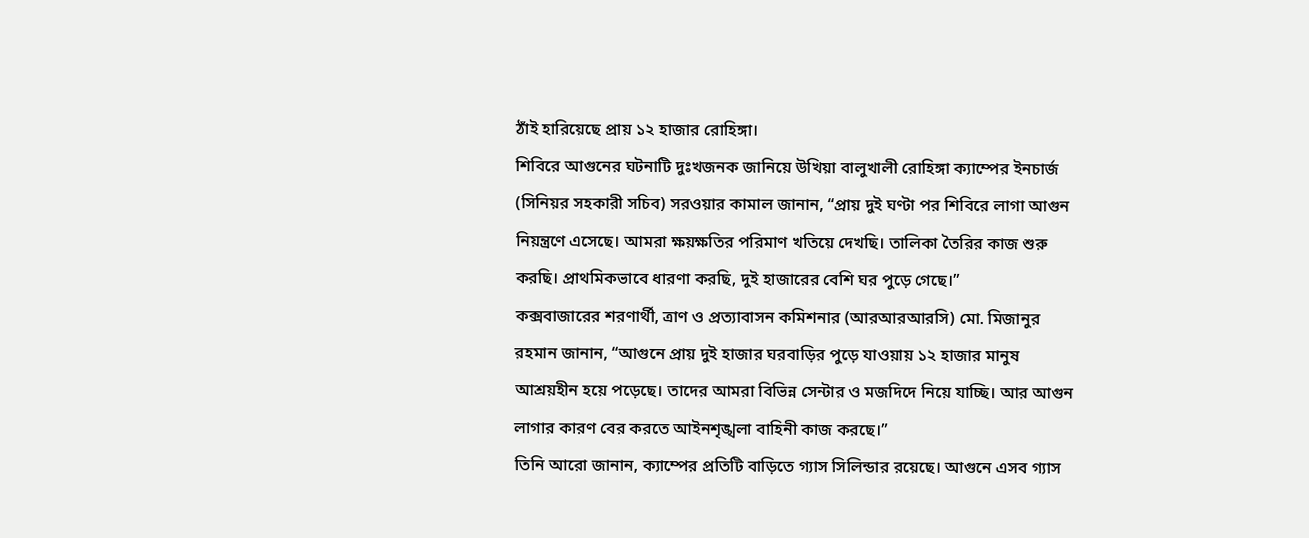ঠাঁই হারিয়েছে প্রায় ১২ হাজার রোহিঙ্গা।
শিবিরে আগুনের ঘটনাটি দুঃখজনক জানিয়ে উখিয়া বালুখালী রোহিঙ্গা ক্যাম্পের ইনচার্জ (সিনিয়র সহকারী সচিব) সরওয়ার কামাল জানান, “প্রায় দুই ঘণ্টা পর শিবিরে লাগা আগুন নিয়ন্ত্রণে এসেছে। আমরা ক্ষয়ক্ষতির পরিমাণ খতিয়ে দেখছি। তালিকা তৈরির কাজ শুরু করছি। প্রাথমিকভাবে ধারণা করছি, দুই হাজারের বেশি ঘর পুড়ে গেছে।”
কক্সবাজারের শরণার্থী, ত্রাণ ও প্রত্যাবাসন কমিশনার (আরআরআরসি) মো. মিজানুর রহমান জানান, “আগুনে প্রায় দুই হাজার ঘরবাড়ির পুড়ে যাওয়ায় ১২ হাজার মানুষ আশ্রয়হীন হয়ে পড়েছে। তাদের আমরা বিভিন্ন সেন্টার ও মজদিদে নিয়ে যাচ্ছি। আর আগুন লাগার কারণ বের করতে আইনশৃঙ্খলা বাহিনী কাজ করছে।”
তিনি আরো জানান, ক্যাম্পের প্রতিটি বাড়িতে গ্যাস সিলিন্ডার রয়েছে। আগুনে এসব গ্যাস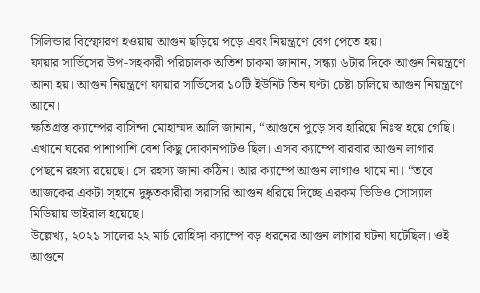সিলিন্ডার বিস্ফোরণ হওয়ায় আগুন ছড়িয়ে পড়ে এবং নিয়ন্ত্রণে বেগ পেতে হয়।
ফায়ার সার্ভিসের উপ-সহকারী পরিচালক অতিশ চাকমা জানান, সন্ধ্যা ৬টার দিকে আগুন নিয়ন্ত্রণে আনা হয়। আগুন নিয়ন্ত্রণে ফায়ার সার্ভিসের ১০টি ইউনিট তিন ঘণ্টা চেষ্টা চালিয়ে আগুন নিয়ন্ত্রণে আনে।
ক্ষতিগ্রস্ত ক্যাম্পের বাসিন্দা মোহাম্মদ আলি জানান, “আগুনে পুড়ে সব হারিয়ে নিঃস্ব হয়ে গেছি। এখানে ঘরের পাশাপাশি বেশ কিছু দোকানপাটও ছিল। এসব ক্যাম্পে বারবার আগুন লাগার পেছনে রহস্য রয়েছে। সে রহস্য জানা কঠিন। আর ক্যাম্পে আগুন লাগাও থামে না। “তবে আজকের একটা স্হানে দুষ্কৃতকারীরা সরাসরি আগুন ধরিয়ে দিচ্ছে এরকম ভিডিও সোস্যাল মিডিয়ায় ভাইরাল হয়েছে।
উল্লেখ্য, ২০২১ সালের ২২ মার্চ রোহিঙ্গা ক্যাম্পে বড় ধরনের আগুন লাগার ঘটনা ঘটেছিল। ওই আগুনে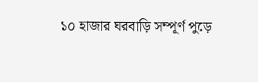১০ হাজার ঘরবাড়ি সম্পূর্ণ পুড়ে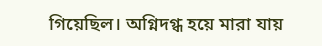গিয়েছিল। অগ্নিদগ্ধ হয়ে মারা যায়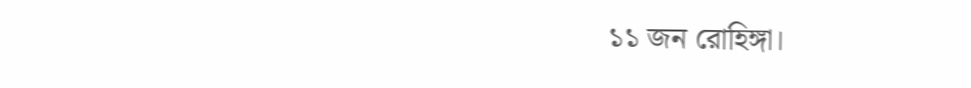১১ জন রোহিঙ্গা।